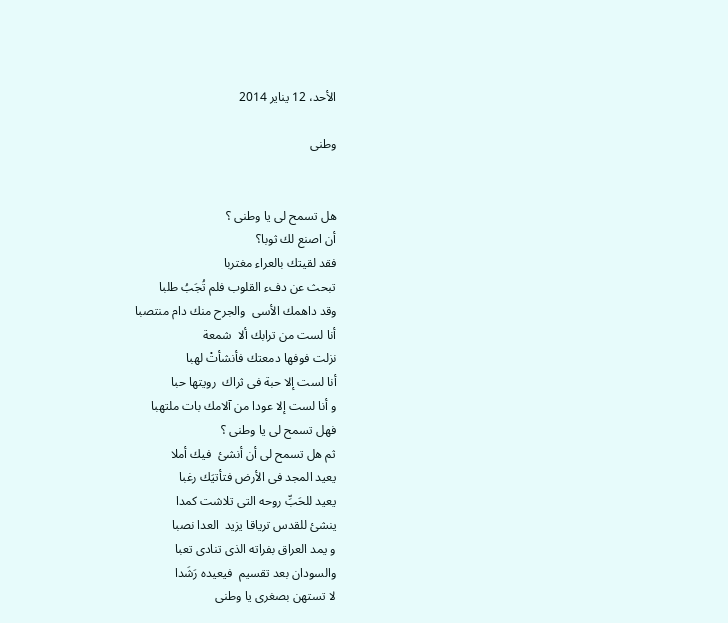الأحد، 12 يناير 2014

وطنى


هل تسمح لى يا وطنى ؟
أن اصنع لك ثوبا؟
فقد لقيتك بالعراء مغتربا
تبحث عن دفء القلوب فلم تُجَبُ طلبا
وقد داهمك الأسى  والجرح منك دام منتصبا
أنا لست من ترابك ألا  شمعة
نزلت فوفها دمعتك فأنشأتْ لهبا
أنا لست إلا حبة فى ثراك  رويتها حبا
و أنا لست إلا عودا من آلامك بات ملتهبا
فهل تسمح لى يا وطنى ؟
ثم هل تسمح لى أن أنشئ  فيك أملا
يعيد المجد فى الأرض فتأتيَك رغبا
يعيد للحَبِّ روحه التى تلاشت كمدا
ينشئ للقدس ترياقا يزيد  العدا نصبا
و يمد العراق بفراته الذى تنادى تعبا
والسودان بعد تقسيم  فيعيده رَشَدا
لا تستهن بصغرى يا وطنى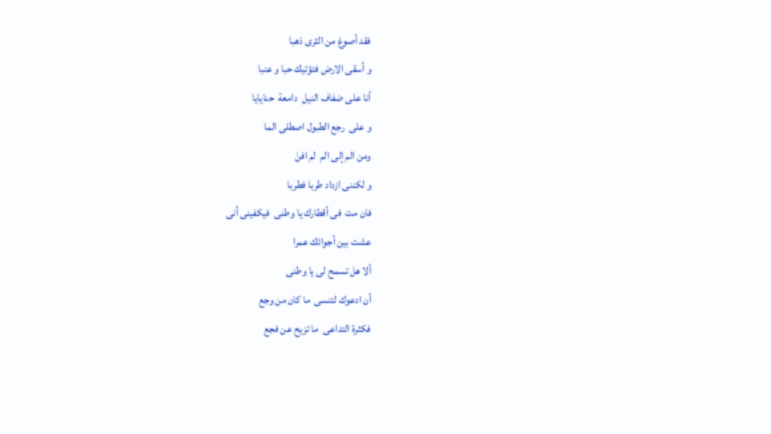فقد أصوغ من الثرى ذهبا
و أسقى الارض فتؤتيك حبا و عنبا
أنا على ضفاف النيل  دامعة  حنايايا
و على  رجع الطبول اصطلى الما
ومن الم إلى الم  لم افنَ
و لكننى ازداد طربا فطربا
فان مت  فى أقطارك يا وطنى  فيكفينى أنى
عشت بين أجوائك عمرا
ألا هل تسمح لى يا وطنى
أن ادعوك لتنسى  ما كان من وجع
فكثرة التداعى  ما تزيح عن فجع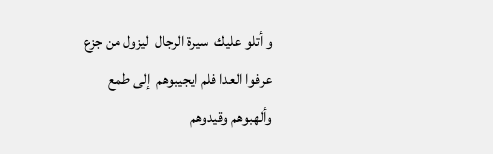و أتلو عليك  سيرة الرجال  ليزول من جزع
عرفوا العدا فلم ايجيبوهم  إلى طمع
وألهبوهم وقيدوهم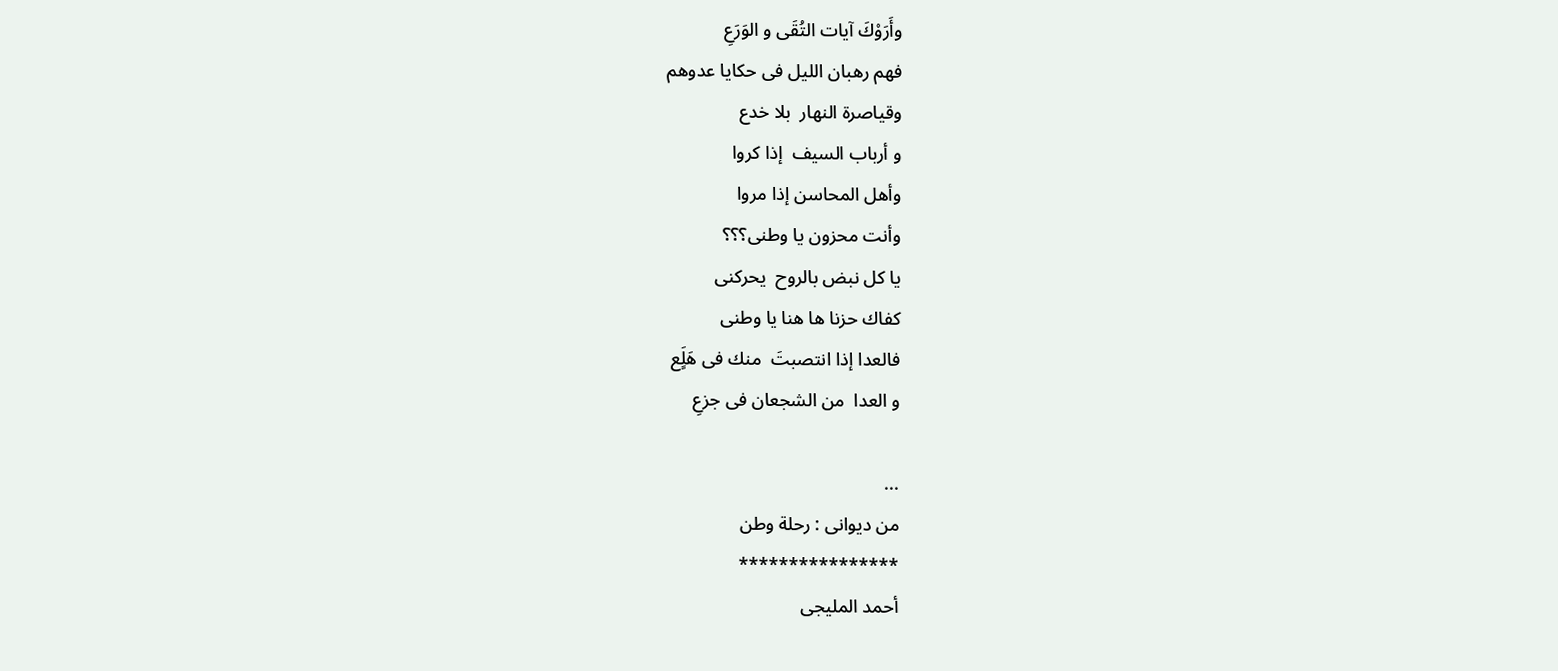وأَرَوْكَ آيات التُقَى و الوَرَعِ
فهم رهبان الليل فى حكايا عدوهم
وقياصرة النهار  بلا خدع
و أرباب السيف  إذا كروا
وأهل المحاسن إذا مروا
وأنت محزون يا وطنى؟؟؟
يا كل نبض بالروح  يحركنى
كفاك حزنا ها هنا يا وطنى
فالعدا إذا انتصبتَ  منك فى هَلٍَع
و العدا  من الشجعان فى جزعِ

...
من ديوانى : رحلة وطن
****************
أحمد المليجى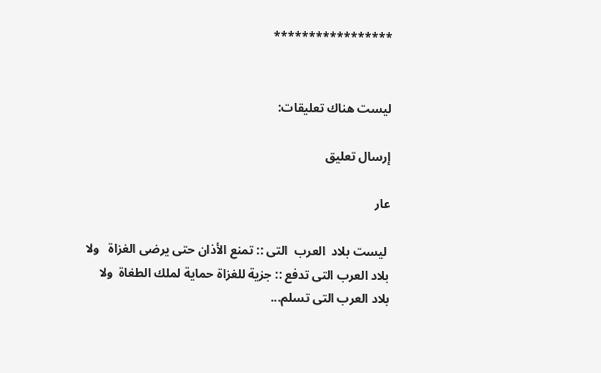*****************


ليست هناك تعليقات:

إرسال تعليق

عار

 ليست بلاد  العرب  التى :: تمنع الأذان حتى يرضى الغزاة   ولا بلاد العرب التى تدفع :: جزية للغزاة حماية لملك الطغاة  ولا بلاد العرب التى تسلم...